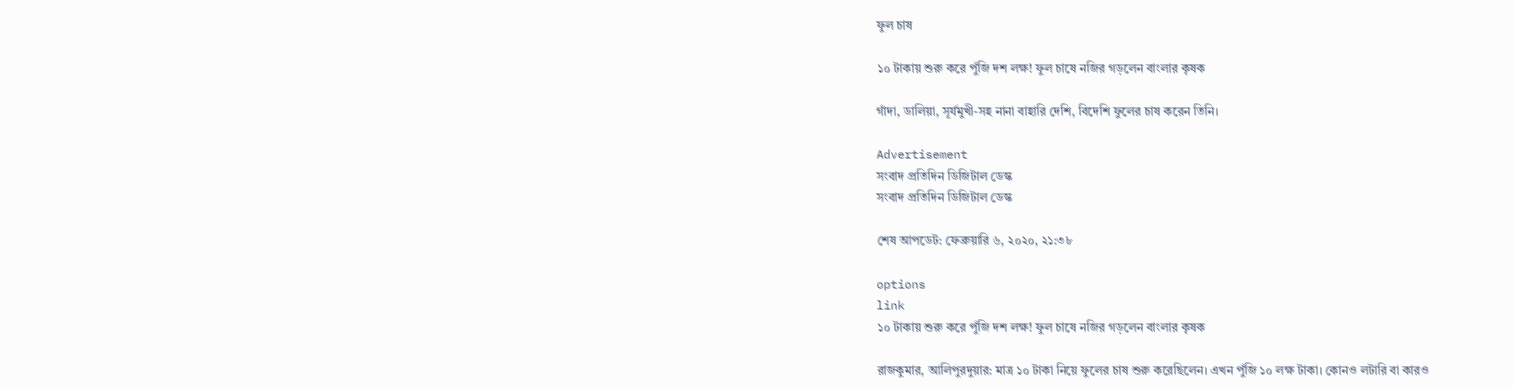ফুল চাষ

১০ টাকায় শুরু করে পুঁজি দশ লক্ষ! ফুল চাষে নজির গড়লেন বাংলার কৃষক

গাঁদা, ডালিয়া, সূর্যমুখী-সহ নানা বাহারি দেশি, বিদেশি ফুলের চাষ করেন তিনি।

Advertisement
সংবাদ প্রতিদিন ডিজিটাল ডেস্ক
সংবাদ প্রতিদিন ডিজিটাল ডেস্ক

শেষ আপডেট: ফেব্রুয়ারি ৬, ২০২০, ২১:৩৮

options
link
১০ টাকায় শুরু করে পুঁজি দশ লক্ষ! ফুল চাষে নজির গড়লেন বাংলার কৃষক

রাজকুমার, আলিপুরদুয়ার: মাত্র ১০ টাকা নিয়ে ফুলের চাষ শুরু করেছিলেন। এখন পুঁজি ১০ লক্ষ টাকা। কোনও লটারি বা কারও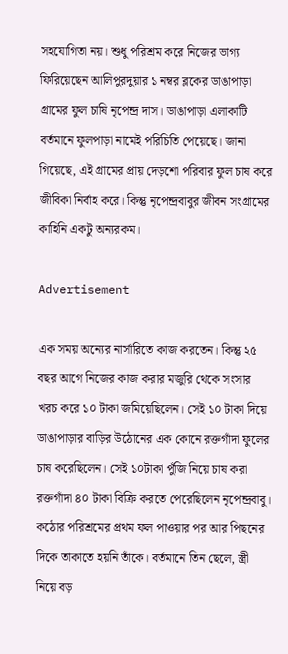সহযোগিতা নয়। শুধু পরিশ্রম করে নিজের ভাগ্য ফিরিয়েছেন আলিপুরদুয়ার ১ নম্বর ব্লকের ডাঙাপাড়া গ্রামের ফুল চাষি নৃপেন্দ্র দাস। ডাঙাপাড়া এলাকাটি বর্তমানে ফুলপাড়া নামেই পরিচিতি পেয়েছে। জানা গিয়েছে, এই গ্রামের প্রায় দেড়শো পরিবার ফুল চাষ করে জীবিকা নির্বাহ করে। কিন্তু নৃপেন্দ্রবাবুর জীবন সংগ্রামের কাহিনি একটু অন্যরকম।

Advertisement

এক সময় অন্যের নার্সারিতে কাজ করতেন। কিন্তু ২৫ বছর আগে নিজের কাজ করার মজুরি থেকে সংসার খরচ করে ১০ টাকা জমিয়েছিলেন। সেই ১০ টাকা দিয়ে ডাঙাপাড়ার বাড়ির উঠোনের এক কোনে রক্তগাঁদা ফুলের চাষ করেছিলেন। সেই ১০টাকা পুঁজি নিয়ে চাষ করা রক্তগাঁদা ৪০ টাকা বিক্রি করতে পেরেছিলেন নৃপেন্দ্রবাবু। কঠোর পরিশ্রমের প্রথম ফল পাওয়ার পর আর পিছনের দিকে তাকাতে হয়নি তাঁকে। বর্তমানে তিন ছেলে, স্ত্রী নিয়ে বড়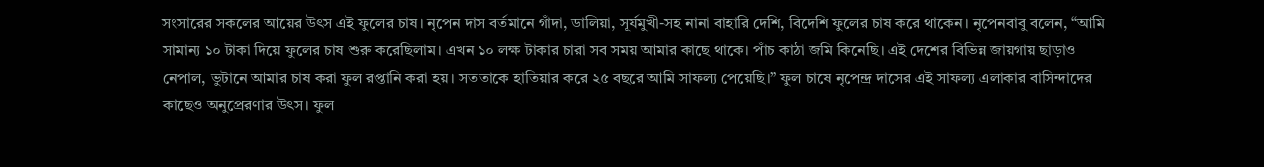সংসারের সকলের আয়ের উৎস এই ফুলের চাষ। নৃপেন দাস বর্তমানে গাঁদা, ডালিয়া, সূর্যমুখী-সহ নানা বাহারি দেশি, বিদেশি ফুলের চাষ করে থাকেন। নৃপেনবাবু বলেন, “আমি সামান্য ১০ টাকা দিয়ে ফুলের চাষ শুরু করেছিলাম। এখন ১০ লক্ষ টাকার চারা সব সময় আমার কাছে থাকে। পাঁচ কাঠা জমি কিনেছি। এই দেশের বিভিন্ন জায়গায় ছাড়াও নেপাল, ভুটানে আমার চাষ করা ফুল রপ্তানি করা হয়। সততাকে হাতিয়ার করে ২৫ বছরে আমি সাফল্য পেয়েছি।” ফুল চাষে নৃপেন্দ্র দাসের এই সাফল্য এলাকার বাসিন্দাদের কাছেও অনুপ্রেরণার উৎস। ফুল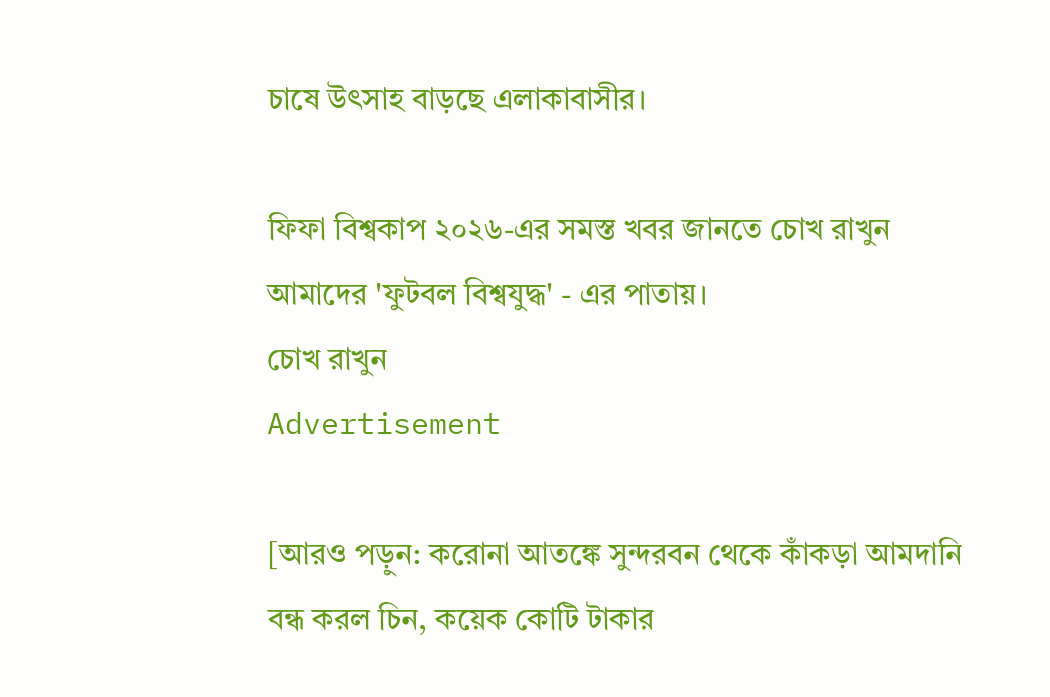চাষে উৎসাহ বাড়ছে এলাকাবাসীর।

ফিফা বিশ্বকাপ ২০২৬-এর সমস্ত খবর জানতে চোখ রাখুন আমাদের 'ফুটবল বিশ্বযুদ্ধ' - এর পাতায়।
চোখ রাখুন
Advertisement

[আরও পড়ুন: করোনা আতঙ্কে সুন্দরবন থেকে কাঁকড়া আমদানি বন্ধ করল চিন, কয়েক কোটি টাকার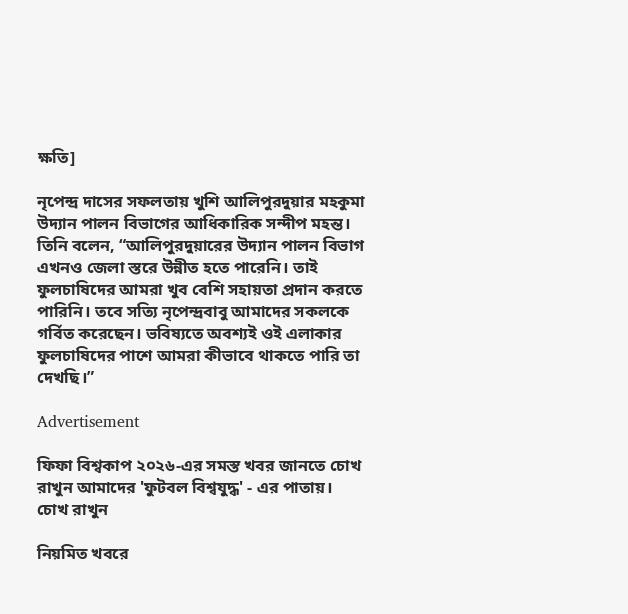ক্ষতি]

নৃপেন্দ্র দাসের সফলতায় খুশি আলিপুরদুয়ার মহকুমা উদ্যান পালন বিভাগের আধিকারিক সন্দীপ মহন্ত। তিনি বলেন, “আলিপুরদুয়ারের উদ্যান পালন বিভাগ এখনও জেলা স্তরে উন্নীত হতে পারেনি। তাই ফুলচাষিদের আমরা খুব বেশি সহায়তা প্রদান করতে পারিনি। তবে সত্যি নৃপেন্দ্রবাবু আমাদের সকলকে গর্বিত করেছেন। ভবিষ্যতে অবশ্যই ওই এলাকার ফুলচাষিদের পাশে আমরা কীভাবে থাকতে পারি তা দেখছি।”

Advertisement

ফিফা বিশ্বকাপ ২০২৬-এর সমস্ত খবর জানতে চোখ রাখুন আমাদের 'ফুটবল বিশ্বযুদ্ধ' - এর পাতায়।
চোখ রাখুন

নিয়মিত খবরে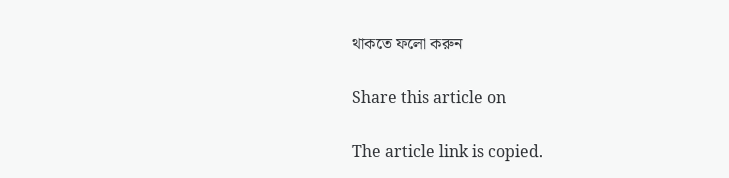থাকতে ফলো করুন

Share this article on

The article link is copied.